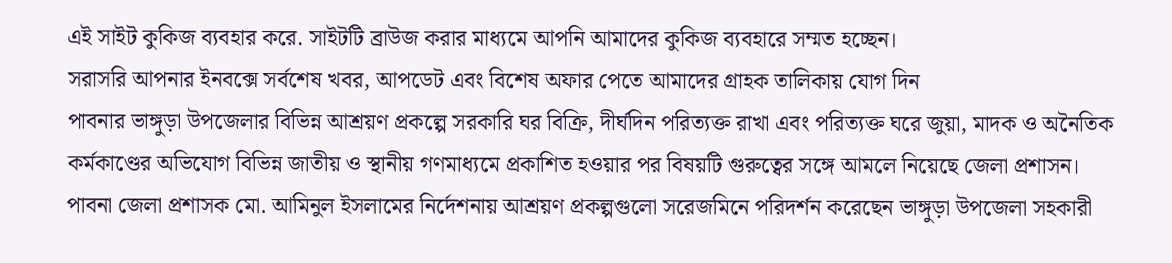এই সাইট কুকিজ ব্যবহার করে. সাইটটি ব্রাউজ করার মাধ্যমে আপনি আমাদের কুকিজ ব্যবহারে সম্মত হচ্ছেন।
সরাসরি আপনার ইনবক্সে সর্বশেষ খবর, আপডেট এবং বিশেষ অফার পেতে আমাদের গ্রাহক তালিকায় যোগ দিন
পাবনার ভাঙ্গুড়া উপজেলার বিভিন্ন আশ্রয়ণ প্রকল্পে সরকারি ঘর বিক্রি, দীর্ঘদিন পরিত্যক্ত রাখা এবং পরিত্যক্ত ঘরে জুয়া, মাদক ও অনৈতিক কর্মকাণ্ডের অভিযোগ বিভিন্ন জাতীয় ও স্থানীয় গণমাধ্যমে প্রকাশিত হওয়ার পর বিষয়টি গুরুত্বের সঙ্গে আমলে নিয়েছে জেলা প্রশাসন। পাবনা জেলা প্রশাসক মো. আমিনুল ইসলামের নির্দেশনায় আশ্রয়ণ প্রকল্পগুলো সরেজমিনে পরিদর্শন করেছেন ভাঙ্গুড়া উপজেলা সহকারী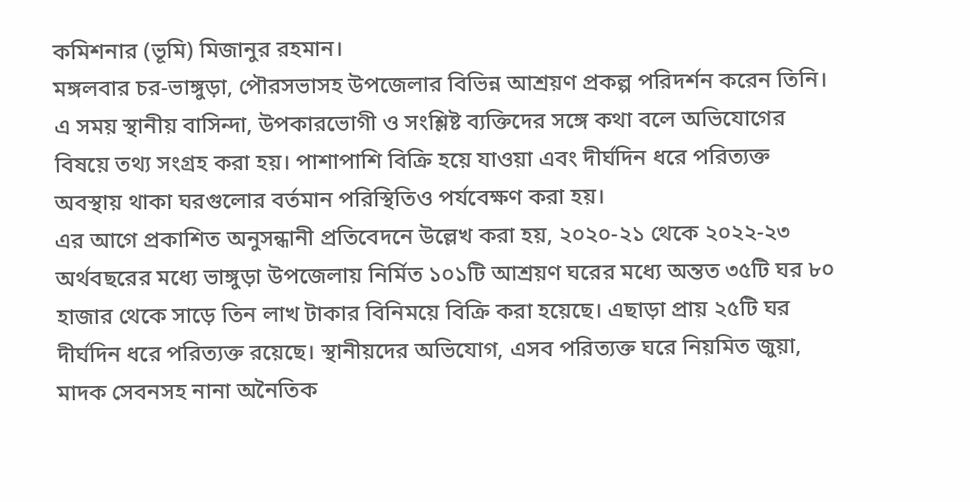কমিশনার (ভূমি) মিজানুর রহমান।
মঙ্গলবার চর-ভাঙ্গুড়া, পৌরসভাসহ উপজেলার বিভিন্ন আশ্রয়ণ প্রকল্প পরিদর্শন করেন তিনি। এ সময় স্থানীয় বাসিন্দা, উপকারভোগী ও সংশ্লিষ্ট ব্যক্তিদের সঙ্গে কথা বলে অভিযোগের বিষয়ে তথ্য সংগ্রহ করা হয়। পাশাপাশি বিক্রি হয়ে যাওয়া এবং দীর্ঘদিন ধরে পরিত্যক্ত অবস্থায় থাকা ঘরগুলোর বর্তমান পরিস্থিতিও পর্যবেক্ষণ করা হয়।
এর আগে প্রকাশিত অনুসন্ধানী প্রতিবেদনে উল্লেখ করা হয়, ২০২০-২১ থেকে ২০২২-২৩ অর্থবছরের মধ্যে ভাঙ্গুড়া উপজেলায় নির্মিত ১০১টি আশ্রয়ণ ঘরের মধ্যে অন্তত ৩৫টি ঘর ৮০ হাজার থেকে সাড়ে তিন লাখ টাকার বিনিময়ে বিক্রি করা হয়েছে। এছাড়া প্রায় ২৫টি ঘর দীর্ঘদিন ধরে পরিত্যক্ত রয়েছে। স্থানীয়দের অভিযোগ, এসব পরিত্যক্ত ঘরে নিয়মিত জুয়া, মাদক সেবনসহ নানা অনৈতিক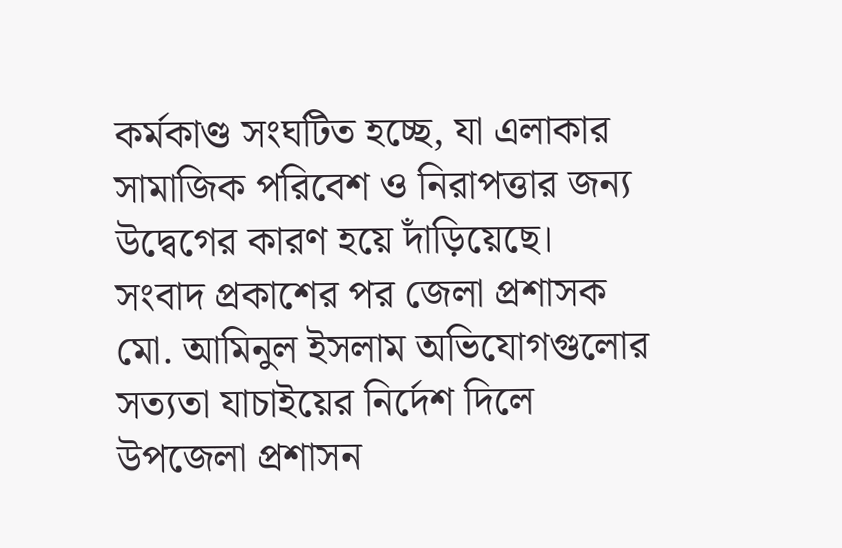কর্মকাণ্ড সংঘটিত হচ্ছে, যা এলাকার সামাজিক পরিবেশ ও নিরাপত্তার জন্য উদ্বেগের কারণ হয়ে দাঁড়িয়েছে।
সংবাদ প্রকাশের পর জেলা প্রশাসক মো. আমিনুল ইসলাম অভিযোগগুলোর সত্যতা যাচাইয়ের নির্দেশ দিলে উপজেলা প্রশাসন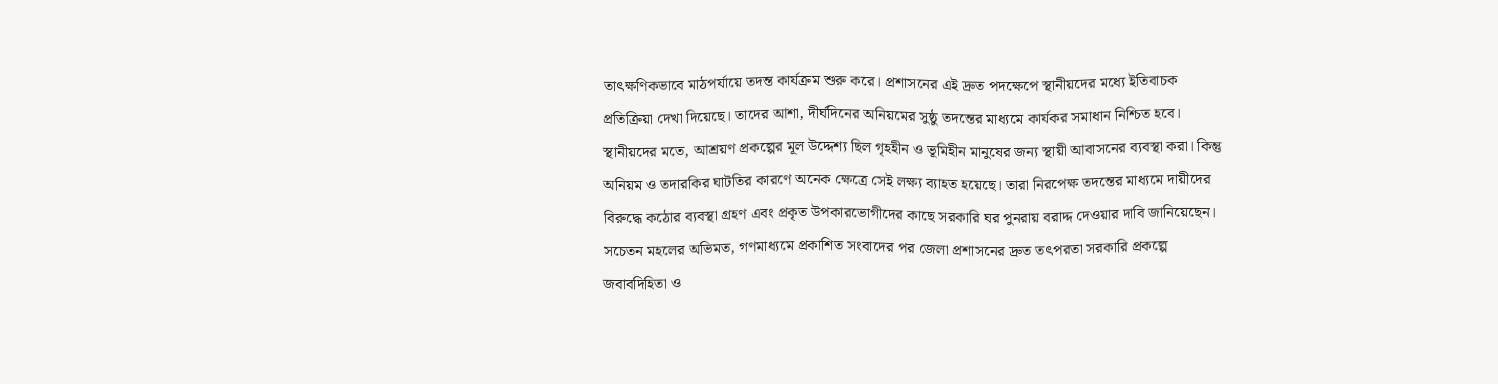তাৎক্ষণিকভাবে মাঠপর্যায়ে তদন্ত কার্যক্রম শুরু করে। প্রশাসনের এই দ্রুত পদক্ষেপে স্থানীয়দের মধ্যে ইতিবাচক প্রতিক্রিয়া দেখা দিয়েছে। তাদের আশা, দীর্ঘদিনের অনিয়মের সুষ্ঠু তদন্তের মাধ্যমে কার্যকর সমাধান নিশ্চিত হবে।
স্থানীয়দের মতে, আশ্রয়ণ প্রকল্পের মূল উদ্দেশ্য ছিল গৃহহীন ও ভূমিহীন মানুষের জন্য স্থায়ী আবাসনের ব্যবস্থা করা। কিন্তু অনিয়ম ও তদারকির ঘাটতির কারণে অনেক ক্ষেত্রে সেই লক্ষ্য ব্যাহত হয়েছে। তারা নিরপেক্ষ তদন্তের মাধ্যমে দায়ীদের বিরুদ্ধে কঠোর ব্যবস্থা গ্রহণ এবং প্রকৃত উপকারভোগীদের কাছে সরকারি ঘর পুনরায় বরাদ্দ দেওয়ার দাবি জানিয়েছেন।
সচেতন মহলের অভিমত, গণমাধ্যমে প্রকাশিত সংবাদের পর জেলা প্রশাসনের দ্রুত তৎপরতা সরকারি প্রকল্পে জবাবদিহিতা ও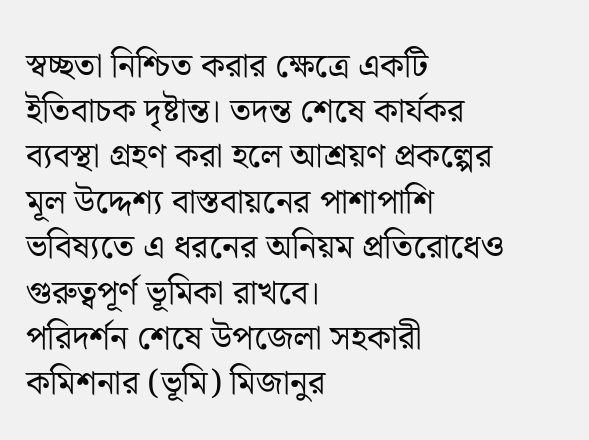স্বচ্ছতা নিশ্চিত করার ক্ষেত্রে একটি ইতিবাচক দৃষ্টান্ত। তদন্ত শেষে কার্যকর ব্যবস্থা গ্রহণ করা হলে আশ্রয়ণ প্রকল্পের মূল উদ্দেশ্য বাস্তবায়নের পাশাপাশি ভবিষ্যতে এ ধরনের অনিয়ম প্রতিরোধেও গুরুত্বপূর্ণ ভূমিকা রাখবে।
পরিদর্শন শেষে উপজেলা সহকারী কমিশনার (ভূমি) মিজানুর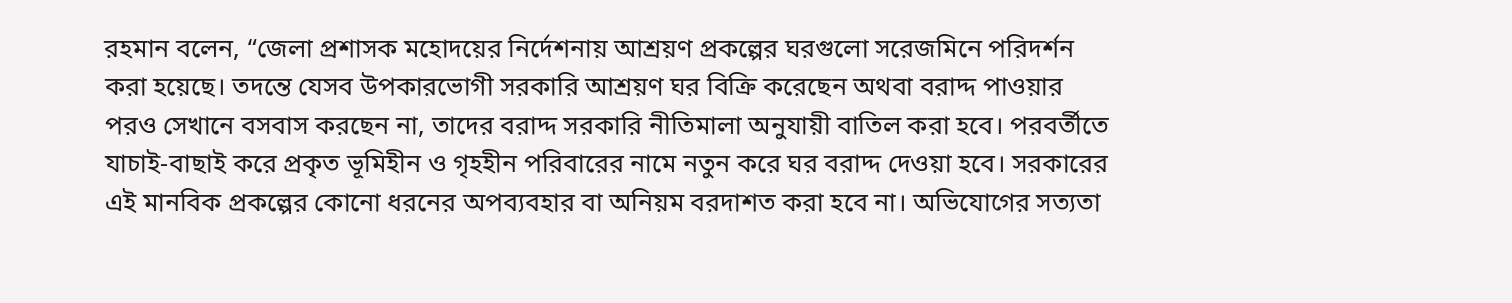রহমান বলেন, “জেলা প্রশাসক মহোদয়ের নির্দেশনায় আশ্রয়ণ প্রকল্পের ঘরগুলো সরেজমিনে পরিদর্শন করা হয়েছে। তদন্তে যেসব উপকারভোগী সরকারি আশ্রয়ণ ঘর বিক্রি করেছেন অথবা বরাদ্দ পাওয়ার পরও সেখানে বসবাস করছেন না, তাদের বরাদ্দ সরকারি নীতিমালা অনুযায়ী বাতিল করা হবে। পরবর্তীতে যাচাই-বাছাই করে প্রকৃত ভূমিহীন ও গৃহহীন পরিবারের নামে নতুন করে ঘর বরাদ্দ দেওয়া হবে। সরকারের এই মানবিক প্রকল্পের কোনো ধরনের অপব্যবহার বা অনিয়ম বরদাশত করা হবে না। অভিযোগের সত্যতা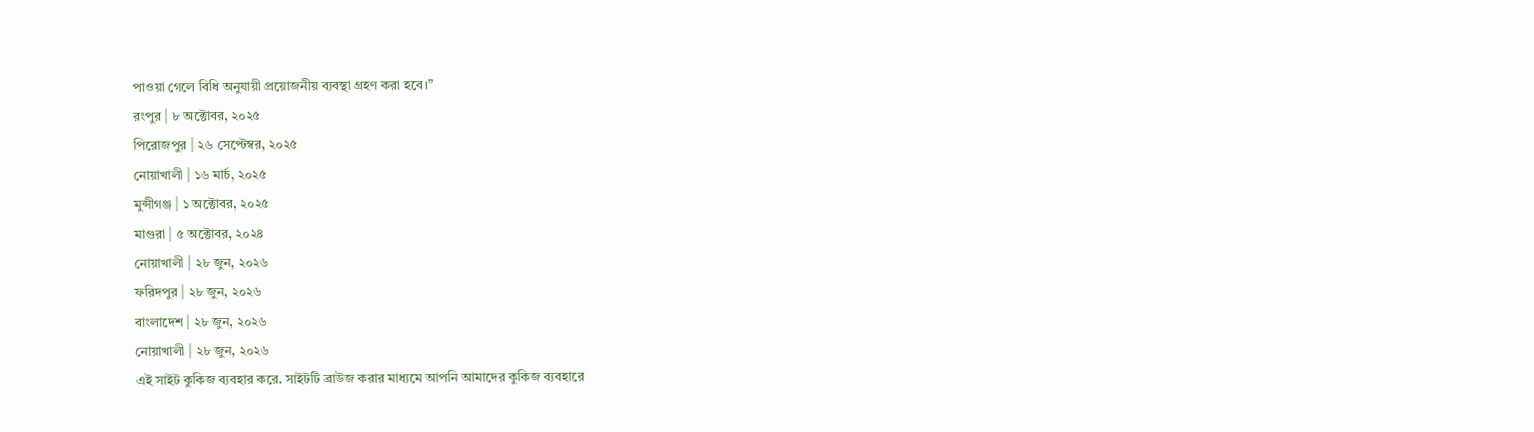পাওয়া গেলে বিধি অনুযায়ী প্রয়োজনীয় ব্যবস্থা গ্রহণ করা হবে।”
রংপুর | ৮ অক্টোবর, ২০২৫
পিরোজপুর | ২৬ সেপ্টেম্বর, ২০২৫
নোয়াখালী | ১৬ মার্চ, ২০২৫
মুন্সীগঞ্জ | ১ অক্টোবর, ২০২৫
মাগুরা | ৫ অক্টোবর, ২০২৪
নোয়াখালী | ২৮ জুন, ২০২৬
ফরিদপুর | ২৮ জুন, ২০২৬
বাংলাদেশ | ২৮ জুন, ২০২৬
নোয়াখালী | ২৮ জুন, ২০২৬
এই সাইট কুকিজ ব্যবহার করে. সাইটটি ব্রাউজ করার মাধ্যমে আপনি আমাদের কুকিজ ব্যবহারে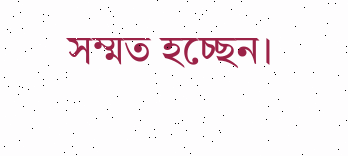সম্মত হচ্ছেন।